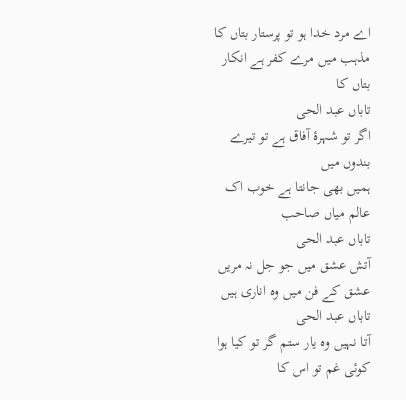اے مرد خدا ہو تو پرستار بتاں کا
مذہب میں مرے کفر ہے انکار بتاں کا
تاباں عبد الحی
اگر تو شہرۂ آفاق ہے تو تیرے بندوں میں
ہمیں بھی جانتا ہے خوب اک عالم میاں صاحب
تاباں عبد الحی
آتش عشق میں جو جل نہ مریں
عشق کے فن میں وہ اناری ہیں
تاباں عبد الحی
آتا نہیں وہ یار ستم گر تو کیا ہوا
کوئی غم تو اس کا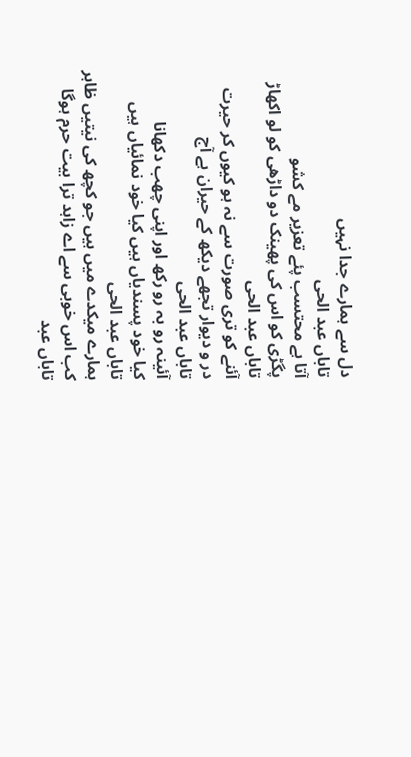دل سے ہمارے جدا نہیں
تاباں عبد الحی
آتا ہے محتسب پئے تعزیر مے کشو
پگڑی کو اس کی پھینک دو داڑھی کو لو اکھاڑ
تاباں عبد الحی
آئنے کو تری صورت سے نہ ہو کیوں کر حیرت
در و دیوار تجھے دیکھ کے حیران ہے آج
تاباں عبد الحی
آئینہ رو بہ رو رکھ اور اپنی چھب دکھانا
کیا خود پسندیاں ہیں کیا خود نمائیاں ہیں
تاباں عبد الحی
ہمارے میکدے میں ہیں جو کچھ کی نیتیں ظاہر
کب اس خوبی سے اے زاہد ترا بیت حرم ہوگا
تاباں عبد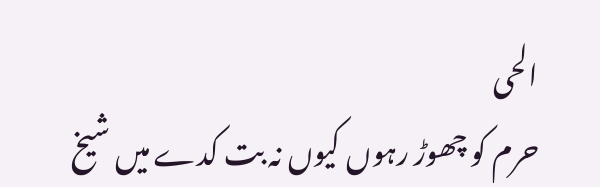الحی
حرم کو چھوڑ رہوں کیوں نہ بت کدے میں شیخ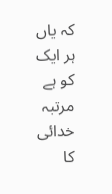کہ یاں ہر ایک کو ہے مرتبہ خدائی کا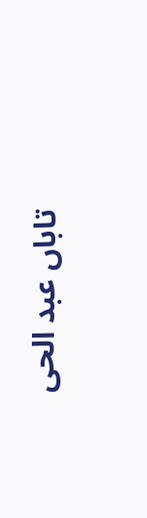تاباں عبد الحی